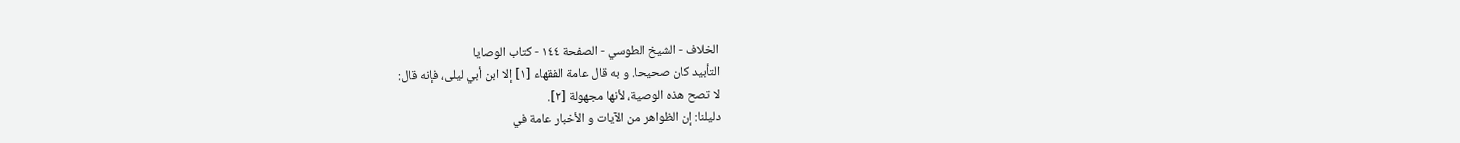الخلاف - الشيخ الطوسي - الصفحة ١٤٤ - كتاب الوصايا
التأبيد كان صحيحا. و به قال عامة الفقهاء [١] إلا ابن أبي ليلى، فإنه قال:
لا تصح هذه الوصية، لأنها مجهولة [٢].
دليلنا: إن الظواهر من الآيات و الأخبار عامة في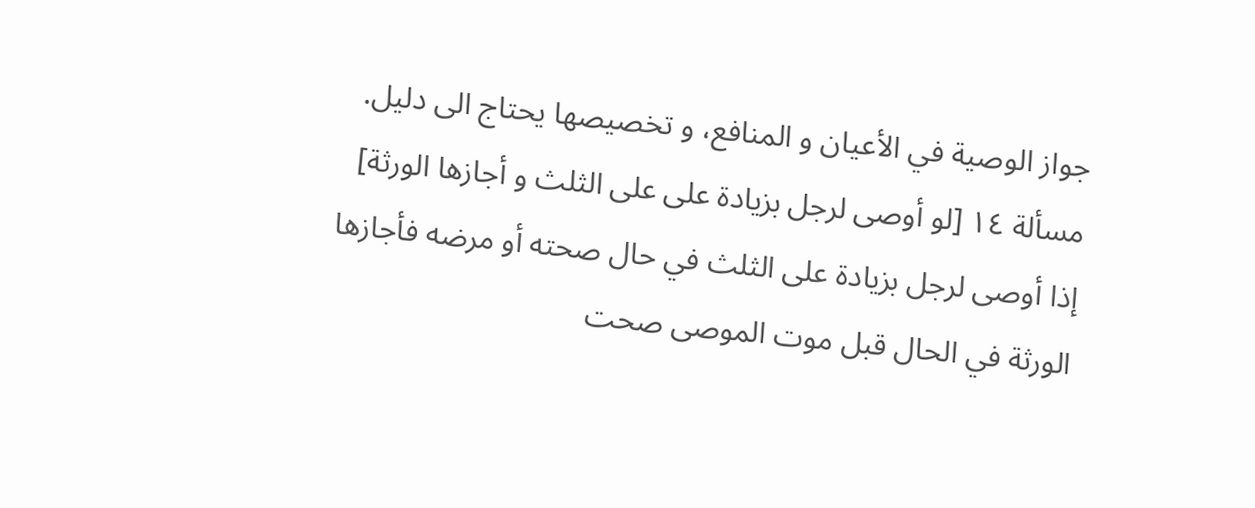جواز الوصية في الأعيان و المنافع، و تخصيصها يحتاج الى دليل.
مسألة ١٤ [لو أوصى لرجل بزيادة على على الثلث و أجازها الورثة]
إذا أوصى لرجل بزيادة على الثلث في حال صحته أو مرضه فأجازها الورثة في الحال قبل موت الموصى صحت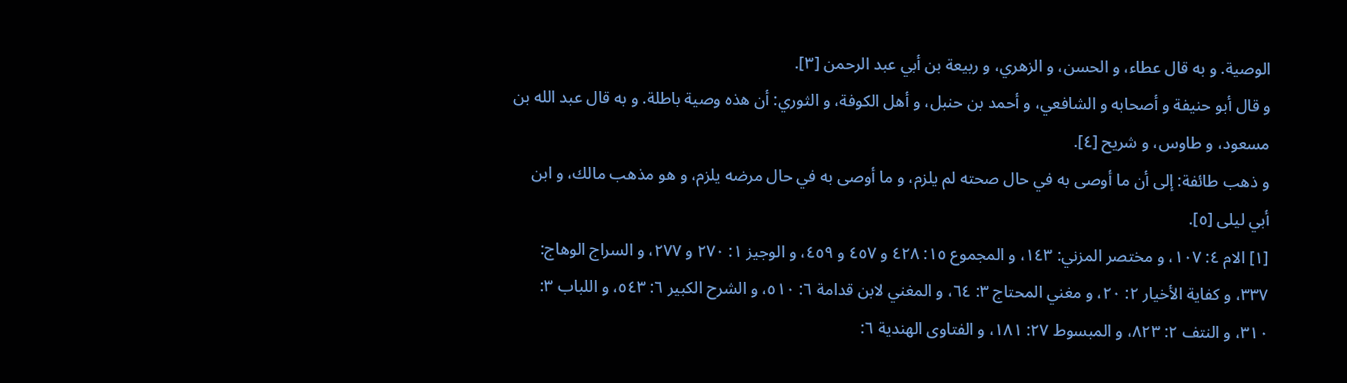الوصية. و به قال عطاء، و الحسن، و الزهري، و ربيعة بن أبي عبد الرحمن [٣].
و قال أبو حنيفة و أصحابه و الشافعي، و أحمد بن حنبل، و أهل الكوفة، و الثوري: أن هذه وصية باطلة. و به قال عبد الله بن مسعود، و طاوس، و شريح [٤].
و ذهب طائفة: إلى أن ما أوصى به في حال صحته لم يلزم، و ما أوصى به في حال مرضه يلزم، و هو مذهب مالك، و ابن أبي ليلى [٥].
[١] الام ٤: ١٠٧، و مختصر المزني: ١٤٣، و المجموع ١٥: ٤٢٨ و ٤٥٧ و ٤٥٩، و الوجيز ١: ٢٧٠ و ٢٧٧، و السراج الوهاج: ٣٣٧، و كفاية الأخيار ٢: ٢٠، و مغني المحتاج ٣: ٦٤، و المغني لابن قدامة ٦: ٥١٠، و الشرح الكبير ٦: ٥٤٣، و اللباب ٣: ٣١٠، و النتف ٢: ٨٢٣، و المبسوط ٢٧: ١٨١، و الفتاوى الهندية ٦: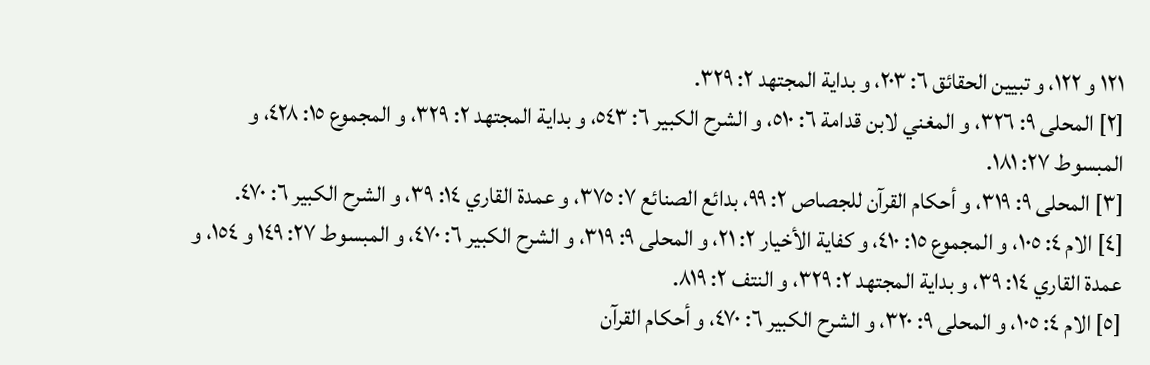١٢١ و ١٢٢، و تبيين الحقائق ٦: ٢٠٣، و بداية المجتهد ٢: ٣٢٩.
[٢] المحلى ٩: ٣٢٦، و المغني لابن قدامة ٦: ٥١٠، و الشرح الكبير ٦: ٥٤٣، و بداية المجتهد ٢: ٣٢٩، و المجموع ١٥: ٤٢٨، و المبسوط ٢٧: ١٨١.
[٣] المحلى ٩: ٣١٩، و أحكام القرآن للجصاص ٢: ٩٩، بدائع الصنائع ٧: ٣٧٥، و عمدة القاري ١٤: ٣٩، و الشرح الكبير ٦: ٤٧٠.
[٤] الام ٤: ١٠٥، و المجموع ١٥: ٤١٠، و كفاية الأخيار ٢: ٢١، و المحلى ٩: ٣١٩، و الشرح الكبير ٦: ٤٧٠، و المبسوط ٢٧: ١٤٩ و ١٥٤، و عمدة القاري ١٤: ٣٩، و بداية المجتهد ٢: ٣٢٩، و النتف ٢: ٨١٩.
[٥] الام ٤: ١٠٥، و المحلى ٩: ٣٢٠، و الشرح الكبير ٦: ٤٧٠، و أحكام القرآن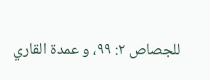للجصاص ٢: ٩٩، و عمدة القاري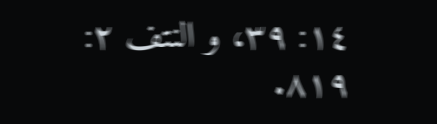١٤: ٣٩، و النتف ٢: ٨١٩.